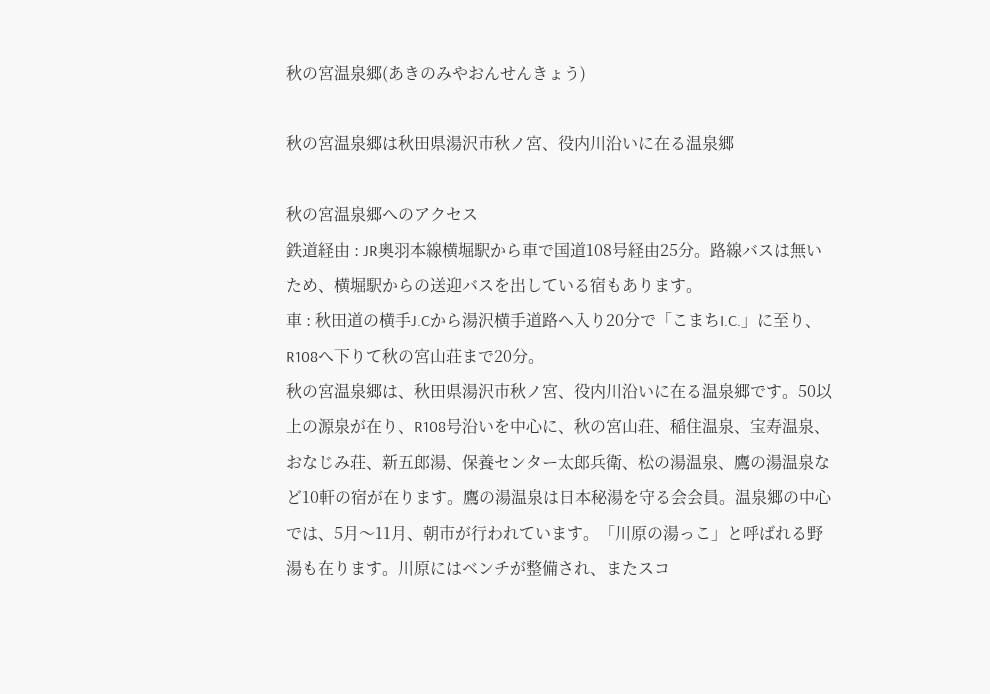秋の宮温泉郷(あきのみやおんせんきょう)

秋の宮温泉郷は秋田県湯沢市秋ノ宮、役内川沿いに在る温泉郷

秋の宮温泉郷へのアクセス
鉄道経由 : JR奥羽本線横堀駅から車で国道108号経由25分。路線バスは無いため、横堀駅からの送迎バスを出している宿もあります。
車 : 秋田道の横手J.Cから湯沢横手道路へ入り20分で「こまちI.C.」に至り、R108へ下りて秋の宮山荘まで20分。
秋の宮温泉郷は、秋田県湯沢市秋ノ宮、役内川沿いに在る温泉郷です。50以上の源泉が在り、R108号沿いを中心に、秋の宮山荘、稲住温泉、宝寿温泉、おなじみ荘、新五郎湯、保養センター太郎兵衛、松の湯温泉、鷹の湯温泉など10軒の宿が在ります。鷹の湯温泉は日本秘湯を守る会会員。温泉郷の中心では、5月〜11月、朝市が行われています。「川原の湯っこ」と呼ばれる野湯も在ります。川原にはベンチが整備され、またスコ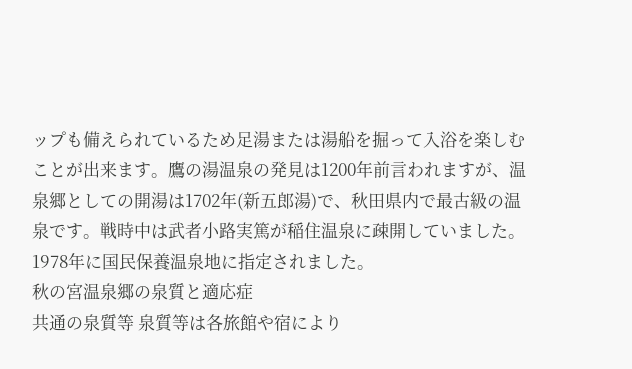ップも備えられているため足湯または湯船を掘って入浴を楽しむことが出来ます。鷹の湯温泉の発見は1200年前言われますが、温泉郷としての開湯は1702年(新五郎湯)で、秋田県内で最古級の温泉です。戦時中は武者小路実篤が稲住温泉に疎開していました。1978年に国民保養温泉地に指定されました。
秋の宮温泉郷の泉質と適応症
共通の泉質等 泉質等は各旅館や宿により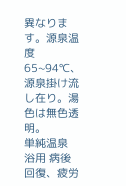異なります。源泉温度65~94℃、源泉掛け流し在り。湯色は無色透明。
単純温泉
浴用 病後回復、疲労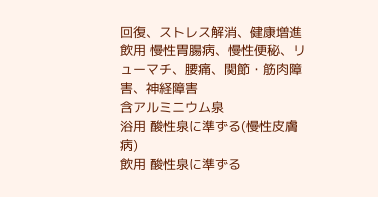回復、ストレス解消、健康増進
飲用 慢性胃腸病、慢性便秘、リューマチ、腰痛、関節・筋肉障害、神経障害
含アルミニウム泉
浴用 酸性泉に準ずる(慢性皮膚病)
飲用 酸性泉に準ずる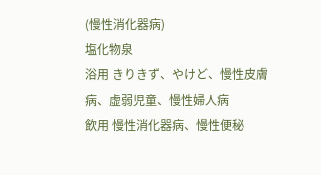(慢性消化器病)
塩化物泉
浴用 きりきず、やけど、慢性皮膚病、虚弱児童、慢性婦人病
飲用 慢性消化器病、慢性便秘